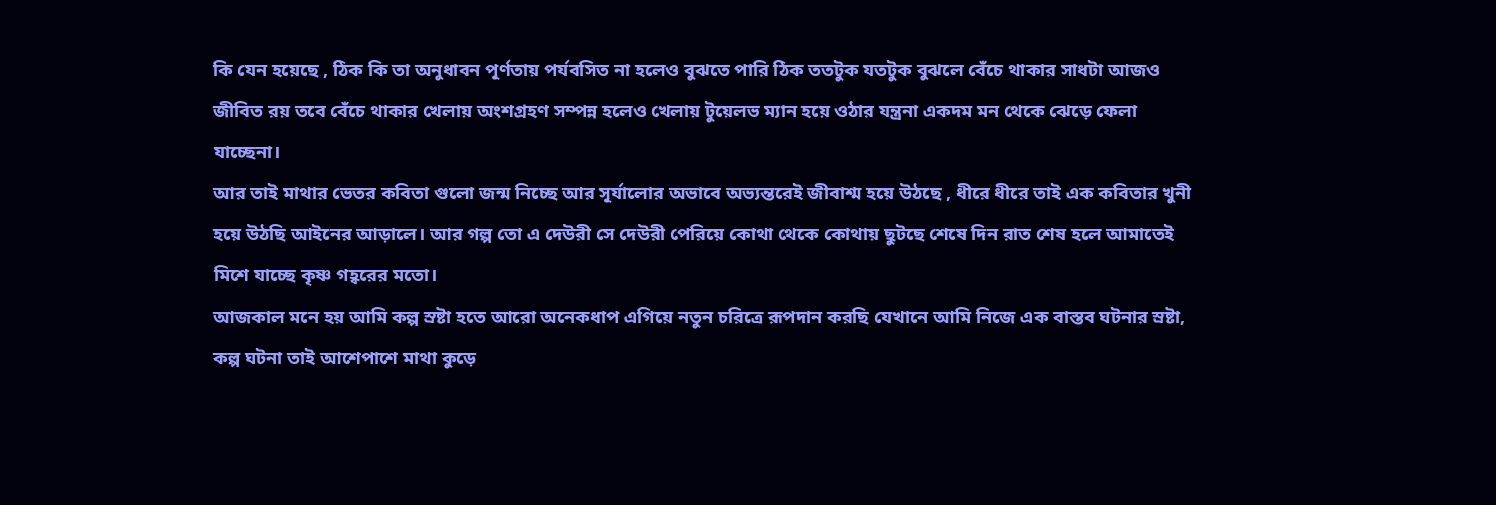কি যেন হয়েছে , ঠিক কি তা অনুধাবন পূর্ণতায় পর্যবসিত না হলেও বুঝতে পারি ঠিক ততটুক যতটুক বুঝলে বেঁচে থাকার সাধটা আজও জীবিত রয় তবে বেঁচে থাকার খেলায় অংশগ্রহণ সম্পন্ন হলেও খেলায় টুয়েলভ ম্যান হয়ে ওঠার যন্ত্রনা একদম মন থেকে ঝেড়ে ফেলা যাচ্ছেনা।
আর তাই মাথার ভেতর কবিতা গুলো জন্ম নিচ্ছে আর সূর্যালোর অভাবে অভ্যন্তরেই জীবাশ্ম হয়ে উঠছে , ধীরে ধীরে তাই এক কবিতার খুনী হয়ে উঠছি আইনের আড়ালে। আর গল্প তো এ দেউরী সে দেউরী পেরিয়ে কোথা থেকে কোথায় ছুটছে শেষে দিন রাত শেষ হলে আমাতেই মিশে যাচ্ছে কৃষ্ণ গহ্বরের মতো।
আজকাল মনে হয় আমি কল্প স্রষ্টা হতে আরো অনেকধাপ এগিয়ে নতুন চরিত্রে রূপদান করছি যেখানে আমি নিজে এক বাস্তব ঘটনার স্রষ্টা, কল্প ঘটনা তাই আশেপাশে মাথা কুড়ে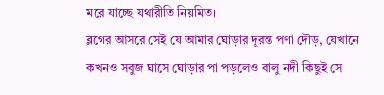মরে যাচ্ছে যথারীতি নিয়মিত।
ব্লগের আসরে সেই যে আমার ঘোড়ার দূরন্ত পণা দৌড়, যেখানে কখনও সবুজ ঘাসে ঘোড়ার পা পড়লেও বালু নদী কিছুই সে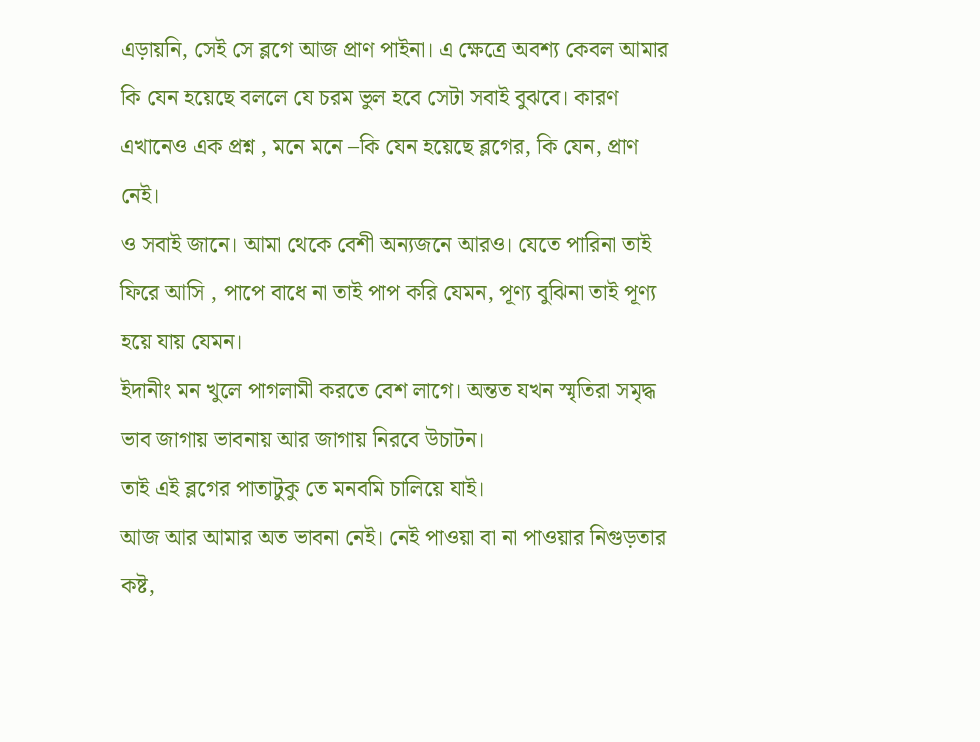এড়ায়নি, সেই সে ব্লগে আজ প্রাণ পাইনা। এ ক্ষেত্রে অবশ্য কেবল আমার কি যেন হয়েছে বললে যে চরম ভুল হবে সেটা সবাই বুঝবে। কারণ এখানেও এক প্রশ্ন , মনে মনে –কি যেন হয়েছে ব্লগের, কি যেন, প্রাণ নেই।
ও সবাই জানে। আমা থেকে বেশী অন্যজনে আরও। যেতে পারিনা তাই ফিরে আসি , পাপে বাধে না তাই পাপ করি যেমন, পূণ্য বুঝিনা তাই পূণ্য হয়ে যায় যেমন।
ইদানীং মন খুলে পাগলামী করতে বেশ লাগে। অন্তত যখন স্মৃতিরা সমৃদ্ধ ভাব জাগায় ভাবনায় আর জাগায় নিরবে উচাটন।
তাই এই ব্লগের পাতাটুকু তে মনবমি চালিয়ে যাই।
আজ আর আমার অত ভাবনা নেই। নেই পাওয়া বা না পাওয়ার নিগুড়তার কষ্ট,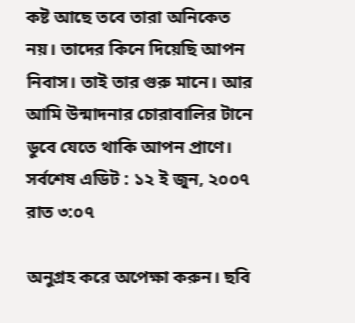কষ্ট আছে তবে তারা অনিকেত নয়। তাদের কিনে দিয়েছি আপন নিবাস। তাই তার গুরু মানে। আর আমি উন্মাদনার চোরাবালির টানে ডুবে যেতে থাকি আপন প্রাণে।
সর্বশেষ এডিট : ১২ ই জুন, ২০০৭ রাত ৩:০৭

অনুগ্রহ করে অপেক্ষা করুন। ছবি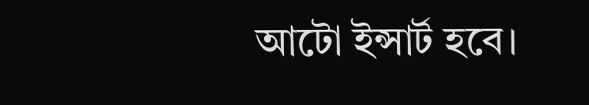আটো ইন্সার্ট হবে।